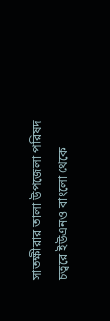সাতক্ষীরার তালা উপজেলা পরিষদ চত্বরে ইউএনও বাংলো থেকে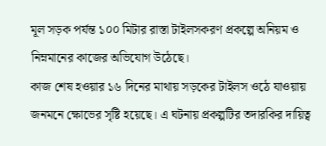মূল সড়ক পর্যন্ত ১০০ মিটার রাস্তা টাইলসকরণ প্রকল্পে অনিয়ম ও নিম্নমানের কাজের অভিযোগ উঠেছে।
কাজ শেষ হওয়ার ১৬ দিনের মাথায় সড়কের টাইলস ওঠে যাওয়ায় জনমনে ক্ষোভের সৃষ্টি হয়েছে। এ ঘটনায় প্রকল্পটির তদারকির দায়িত্ব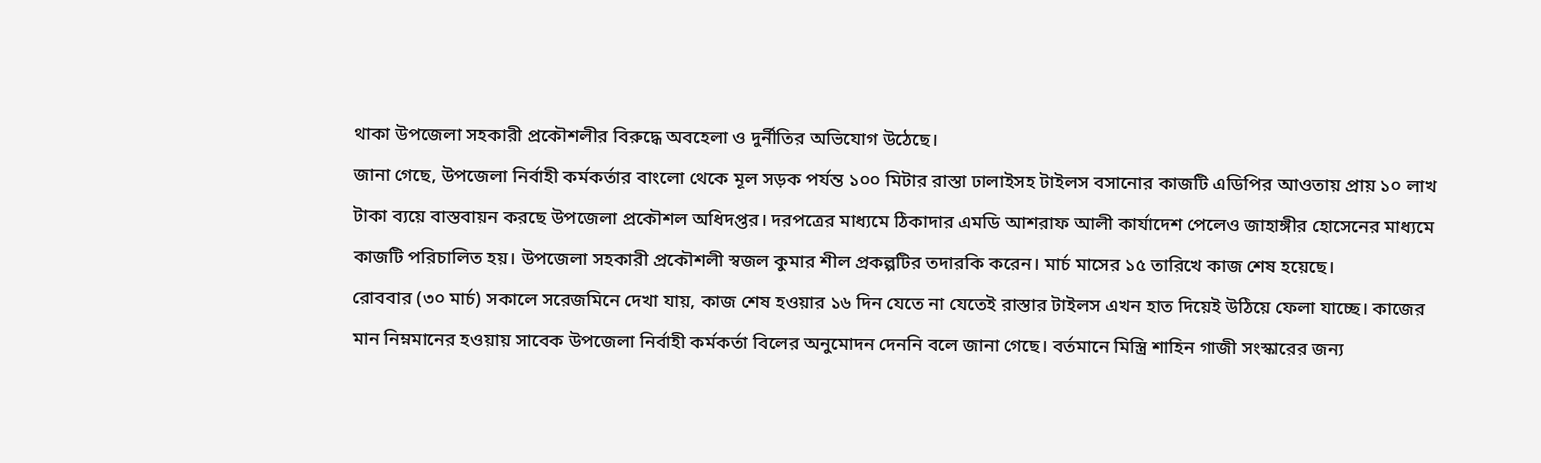থাকা উপজেলা সহকারী প্রকৌশলীর বিরুদ্ধে অবহেলা ও দুর্নীতির অভিযোগ উঠেছে।
জানা গেছে, উপজেলা নির্বাহী কর্মকর্তার বাংলো থেকে মূল সড়ক পর্যন্ত ১০০ মিটার রাস্তা ঢালাইসহ টাইলস বসানোর কাজটি এডিপির আওতায় প্রায় ১০ লাখ টাকা ব্যয়ে বাস্তবায়ন করছে উপজেলা প্রকৌশল অধিদপ্তর। দরপত্রের মাধ্যমে ঠিকাদার এমডি আশরাফ আলী কার্যাদেশ পেলেও জাহাঙ্গীর হোসেনের মাধ্যমে কাজটি পরিচালিত হয়। উপজেলা সহকারী প্রকৌশলী স্বজল কুমার শীল প্রকল্পটির তদারকি করেন। মার্চ মাসের ১৫ তারিখে কাজ শেষ হয়েছে।
রোববার (৩০ মার্চ) সকালে সরেজমিনে দেখা যায়, কাজ শেষ হওয়ার ১৬ দিন যেতে না যেতেই রাস্তার টাইলস এখন হাত দিয়েই উঠিয়ে ফেলা যাচ্ছে। কাজের মান নিম্নমানের হওয়ায় সাবেক উপজেলা নির্বাহী কর্মকর্তা বিলের অনুমোদন দেননি বলে জানা গেছে। বর্তমানে মিস্ত্রি শাহিন গাজী সংস্কারের জন্য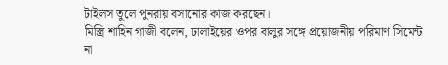টাইলস তুলে পুনরায় বসানোর কাজ করছেন।
মিস্ত্রি শাহিন গাজী বলেন, ঢালাইয়ের ওপর বালুর সঙ্গে প্রয়োজনীয় পরিমাণ সিমেন্ট না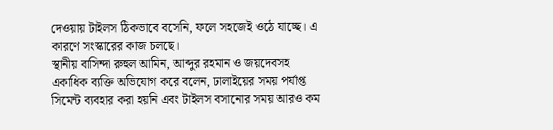দেওয়ায় টাইলস ঠিকভাবে বসেনি, ফলে সহজেই ওঠে যাচ্ছে। এ কারণে সংস্কারের কাজ চলছে।
স্থানীয় বাসিন্দা রুহুল আমিন, আব্দুর রহমান ও জয়দেবসহ একাধিক ব্যক্তি অভিযোগ করে বলেন, ঢালাইয়ের সময় পর্যাপ্ত সিমেন্ট ব্যবহার করা হয়নি এবং টাইলস বসানোর সময় আরও কম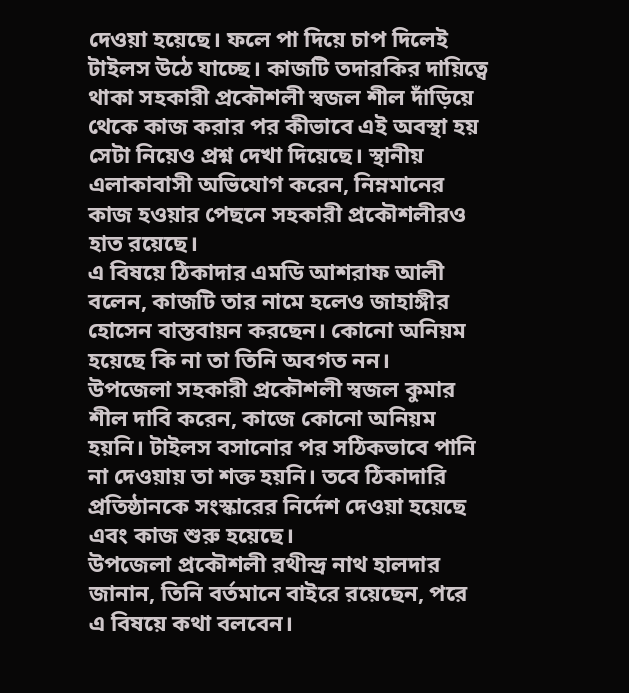দেওয়া হয়েছে। ফলে পা দিয়ে চাপ দিলেই টাইলস উঠে যাচ্ছে। কাজটি তদারকির দায়িত্বে থাকা সহকারী প্রকৌশলী স্বজল শীল দাঁড়িয়ে থেকে কাজ করার পর কীভাবে এই অবস্থা হয় সেটা নিয়েও প্রশ্ন দেখা দিয়েছে। স্থানীয় এলাকাবাসী অভিযোগ করেন, নিম্নমানের কাজ হওয়ার পেছনে সহকারী প্রকৌশলীরও হাত রয়েছে।
এ বিষয়ে ঠিকাদার এমডি আশরাফ আলী বলেন, কাজটি তার নামে হলেও জাহাঙ্গীর হোসেন বাস্তবায়ন করছেন। কোনো অনিয়ম হয়েছে কি না তা তিনি অবগত নন।
উপজেলা সহকারী প্রকৌশলী স্বজল কুমার শীল দাবি করেন, কাজে কোনো অনিয়ম হয়নি। টাইলস বসানোর পর সঠিকভাবে পানি না দেওয়ায় তা শক্ত হয়নি। তবে ঠিকাদারি প্রতিষ্ঠানকে সংস্কারের নির্দেশ দেওয়া হয়েছে এবং কাজ শুরু হয়েছে।
উপজেলা প্রকৌশলী রথীন্দ্র নাথ হালদার জানান, তিনি বর্তমানে বাইরে রয়েছেন, পরে এ বিষয়ে কথা বলবেন।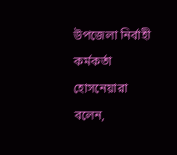উপজেলা নির্বাহী কর্মকর্তা হোসনেয়ারা বলেন,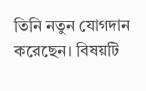তিনি নতুন যোগদান করেছেন। বিষয়টি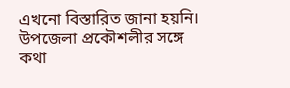এখনো বিস্তারিত জানা হয়নি। উপজেলা প্রকৌশলীর সঙ্গে কথা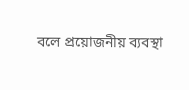বলে প্রয়োজনীয় ব্যবস্থা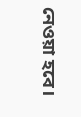নেওয়া হবে।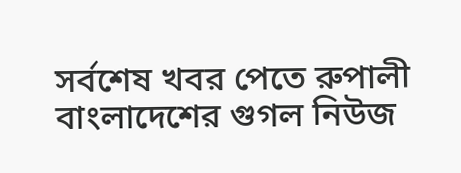সর্বশেষ খবর পেতে রুপালী বাংলাদেশের গুগল নিউজ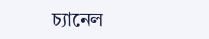চ্যানেল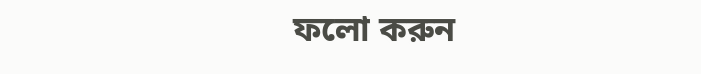ফলো করুন